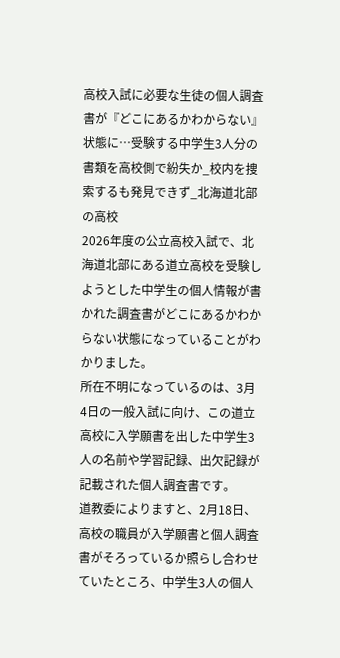高校入試に必要な生徒の個人調査書が『どこにあるかわからない』状態に…受験する中学生3人分の書類を高校側で紛失か_校内を捜索するも発見できず_北海道北部の高校
2026年度の公立高校入試で、北海道北部にある道立高校を受験しようとした中学生の個人情報が書かれた調査書がどこにあるかわからない状態になっていることがわかりました。
所在不明になっているのは、3月4日の一般入試に向け、この道立高校に入学願書を出した中学生3人の名前や学習記録、出欠記録が記載された個人調査書です。
道教委によりますと、2月18日、高校の職員が入学願書と個人調査書がそろっているか照らし合わせていたところ、中学生3人の個人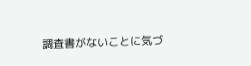調査書がないことに気づ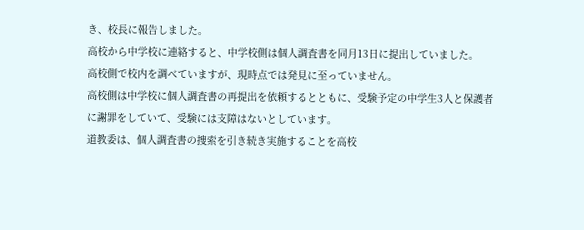き、校長に報告しました。
高校から中学校に連絡すると、中学校側は個人調査書を同月13日に提出していました。
高校側で校内を調べていますが、現時点では発見に至っていません。
高校側は中学校に個人調査書の再提出を依頼するとともに、受験予定の中学生3人と保護者に謝罪をしていて、受験には支障はないとしています。
道教委は、個人調査書の捜索を引き続き実施することを高校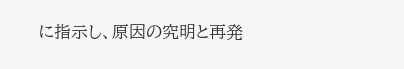に指示し、原因の究明と再発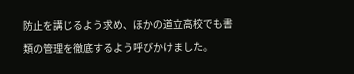防止を講じるよう求め、ほかの道立高校でも書類の管理を徹底するよう呼びかけました。